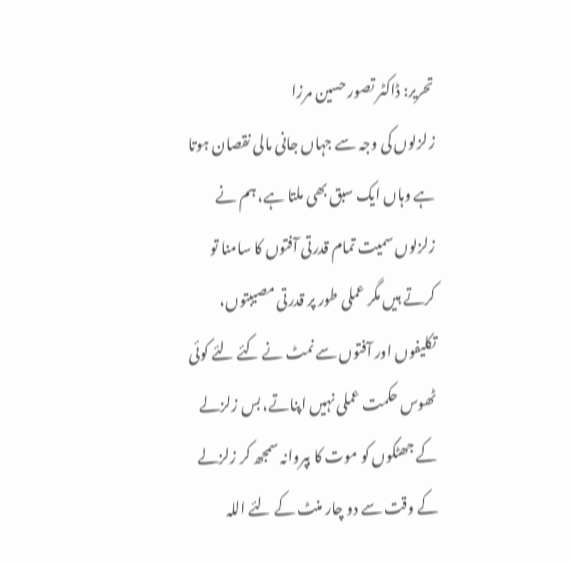تحریر: ڈاکٹر تصور حسین مرزا
زلزلوں کی وجہ سے جہاں جانی مالی نقصان ہوتا ہے وہاں ایک سبق بھی ملتا ہے، ہم نے زلزلوں سمیت تمام قدرتی آفتوں کا سامنا تو کرتے ہیں مگر عملی طور پر قدرتی مصیبتوں، تکلیفوں اور آفتوں سے نمٹ نے کئے لئے کوئی ٹھوس حکمت عملی نہیں اپناتے، بس زلزلے کے جھٹکوں کو موت کا بپروانہ سمجھ کر زلزلے کے وقت سے دو چار منٹ کے لئے اللہ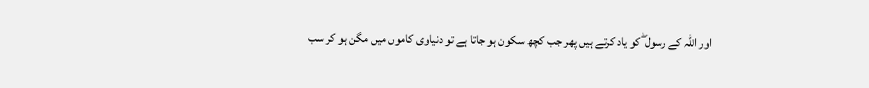اور اللہ کے رسول ۖ کو یاد کرتے ہیں پھر جب کچھ سکون ہو جاتا ہے تو دنیاوی کاموں میں مگن ہو کر سب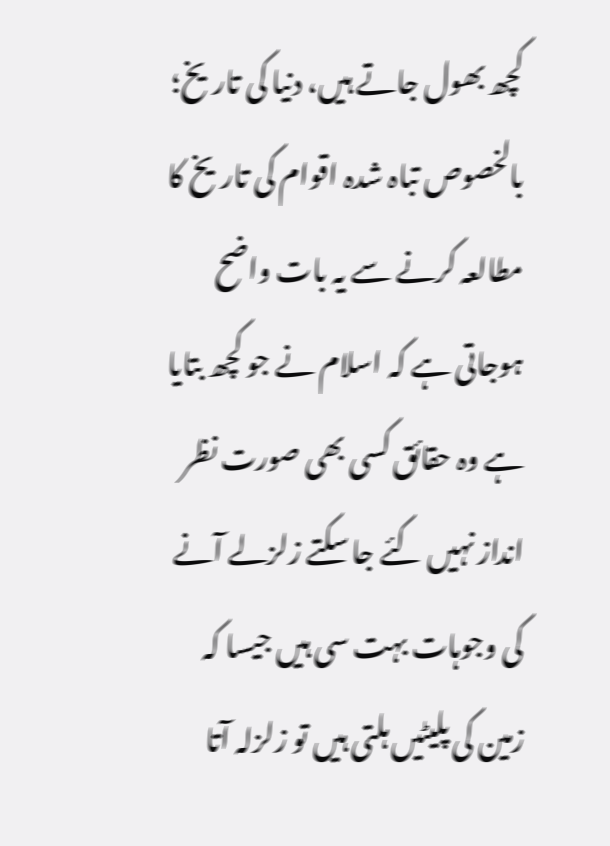کچھ بھول جاتے ہیں، دنیا کی تاریخ؛ بالخصوص تباہ شدہ اقوام کی تاریخ کا مطالعہ کرنے سے یہ بات واضح ہوجاتی ہے کہ اسلام نے جو کچھ بتایا ہے وہ حقائق کسی بھی صورت نظر انداز نہیں کئے جا سکتے زلزلے آنے کی وجوہات بہت سی ہیں جیسا کہ زمین کی پلیٹیں ہلتی ہیں تو زلزلہ آتا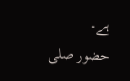ہے۔
حضور صلی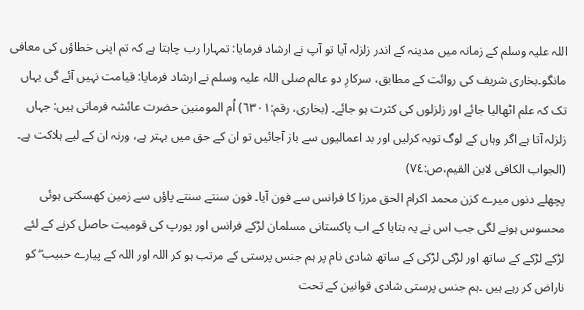اللہ علیہ وسلم کے زمانہ میں مدینہ کے اندر زلزلہ آیا تو آپ نے ارشاد فرمایا: تمہارا رب چاہتا ہے کہ تم اپنی خطاؤں کی معافی مانگو۔بخاری شریف کی روائت کے مطابق، سرکارِ دو عالم صلی اللہ علیہ وسلم نے ارشاد فرمایا: قیامت نہیں آئے گی یہاں تک کہ علم اٹھالیا جائے اور زلزلوں کی کثرت ہو جائے۔ (بخاری، رقم:٦٣٠١) اُم المومنین حضرت عائشہ فرماتی ہیں: جہاں زلزلہ آتا ہے اگر وہاں کے لوگ توبہ کرلیں اور بد اعمالیوں سے باز آجائیں تو ان کے حق میں بہتر ہے، ورنہ ان کے لیے ہلاکت ہے۔ (الجواب الکافی لابن القیم،ص:٧٤)
پچھلے دنوں میرے کزن محمد اکرام الحق مرزا کا فرانس سے فون آیا۔ فون سنتے سنتے پاؤں سے زمین کھسکتی ہوئی محسوس ہونے لگی جب اس نے یہ بتایا کے اب پاکستانی مسلمان لڑکے فرانس اور یورپ کی قومیت حاصل کرنے کے لئے لڑکے لڑکے کے ساتھ اور لڑکی لڑکی کے ساتھ شادی نام پر ہم جنس پرستی کے مرتب ہو کر اللہ اور اللہ کے پیارے حبیب ۖ کو ناراض کر رہے ہیں ۔ہم جنس پرستی شادی قوانین کے تحت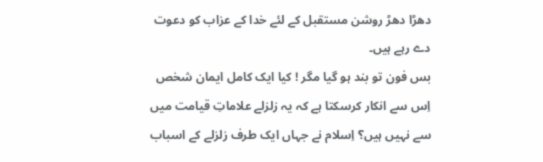دھڑا دھڑ روشن مستقبل کے لئے خدا کے عزاب کو دعوت دے رہے ہیں۔
بس فون تو بند ہو گیا مگر ! کیا ایک کامل ایمان شخص اِس سے انکار کرسکتا ہے کہ یہ زلزلے علاماتِ قیامت میں سے نہیں ہیں؟ اِسلام نے جہاں ایک طرف زلزلے کے اسباب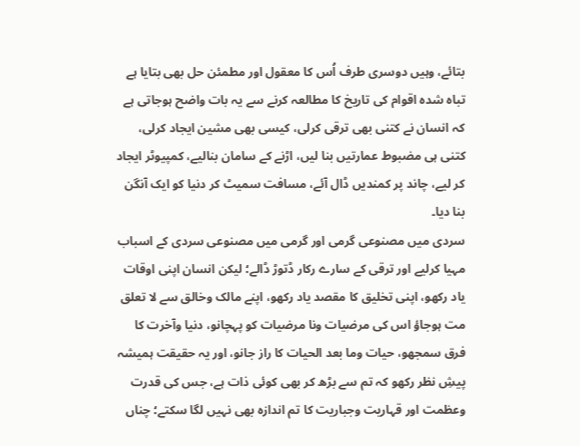بتائے، وہیں دوسری طرف اُس کا معقول اور مطمئن حل بھی بتایا ہے تباہ شدہ اقوام کی تاریخ کا مطالعہ کرنے سے یہ بات واضح ہوجاتی ہے کہ انسان نے کتنی بھی ترقی کرلی، کیسی بھی مشین ایجاد کرلی، کتنی ہی مضبوط عمارتیں بنا لیں، اڑنے کے سامان بنالیے، کمپیوٹر ایجاد کر لیے، چاند پر کمندیں ڈال آئے، مسافت سمیٹ کر دنیا کو ایک آنگن بنا دیا۔
سردی میں مصنوعی گرمی اور گرمی میں مصنوعی سردی کے اسباب مہیا کرلیے اور ترقی کے سارے رکار ڈتوڑ ڈالے؛ لیکن انسان اپنی اوقات یاد رکھو، اپنی تخلیق کا مقصد یاد رکھو، اپنے مالک وخالق سے لا تعلق مت ہوجاؤ اس کی مرضیات ونا مرضیات کو پہچانو، دنیا وآخرت کا فرق سمجھو، حیات وما بعد الحیات کا راز جانو، اور یہ حقیقت ہمیشہ پیشِ نظر رکھو کہ تم سے بڑھ کر بھی کوئی ذات ہے، جس کی قدرت وعظمت اور قہاریت وجباریت کا تم اندازہ بھی نہیں لگا سکتے؛ چناں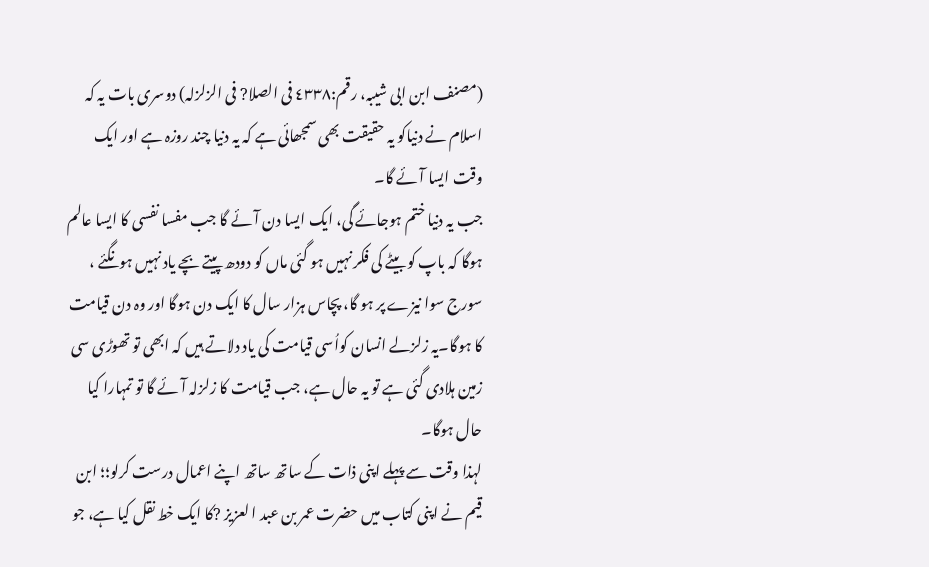(مصنف ابن ابی شیبہ، رقم:٤٣٣٨ فی الصلا? فی الزلزلہ) دوسری بات یہ کہ اسلام نے دنیاکو یہ حقیقت بھی سمجھائی ہے کہ یہ دنیا چند روزہ ہے اور ایک وقت ایسا آئے گا۔
جب یہ دنیا ختم ہوجائے گی، ایک ایسا دن آئے گا جب مفسا نفسی کا ایسا عالم ہوگا کہ باپ کو بیٹے کی فکر نہیں ہو گئی ماں کو دودھ پیتے بچے یاد نہیں ہونگئے ، سورج سوا نیزے پر ہو گا، پچاس ہزار سال کا ایک دن ہوگا اور وہ دن قیامت کا ہوگا۔یہ زلزلے انسان کواُسی قیامت کی یاد دلاتے ہیں کہ ابھی تو تھوڑی سی زمین ہلادی گئی ہے تو یہ حال ہے، جب قیامت کا زلزلہ آئے گا تو تمہارا کیا حال ہوگا۔
لہذا وقت سے پہلے اپنی ذات کے ساتھ ساتھ اپنے اعمال درست کرلو؛؛ ابن قیم نے اپنی کتاب میں حضرت عمر بن عبد ا لعزیز ?کا ایک خط نقل کیا ہے، جو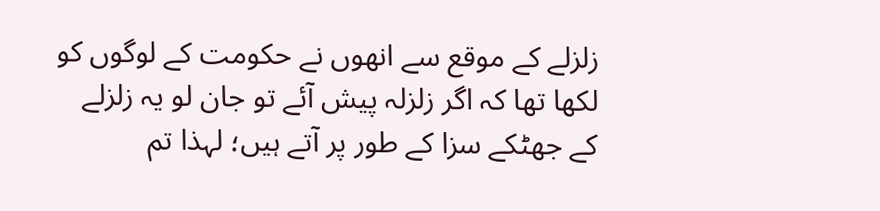زلزلے کے موقع سے انھوں نے حکومت کے لوگوں کو لکھا تھا کہ اگر زلزلہ پیش آئے تو جان لو یہ زلزلے کے جھٹکے سزا کے طور پر آتے ہیں؛ لہذا تم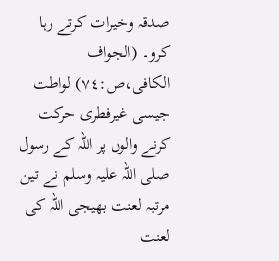صدقہ وخیرات کرتے رہا کرو۔ (الجواف الکافی،ص:٧٤) لواطت جیسی غیرفطری حرکت کرنے والوں پر اللہ کے رسول صلی اللہ علیہ وسلم نے تین مرتبہ لعنت بھیجی اللہ کی لعنت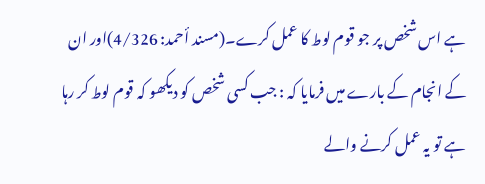ہے اس شخص پر جو قوم لوط کا عمل کرے۔(مسند أحمد: 4/326)اور ان کے انجام کے بارے میں فرمایا کہ : جب کسی شخص کو دیکھو کہ قوم لوط کر رہا ہے تو یہ عمل کرنے والے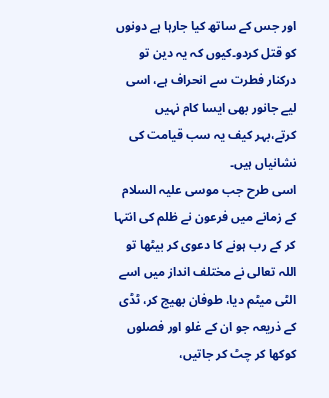اور جس کے ساتھ کیا جارہا ہے دونوں کو قتل کردو۔کیوں کہ یہ دین تو درکنار فطرت سے انحراف ہے، اسی لیے جانور بھی ایسا کام نہیں کرتے،بہر کیف یہ سب قیامت کی نشانیاں ہیں۔
اسی طرح جب موسی علیہ السلام کے زمانے میں فرعون نے ظلم کی انتہا کر کے رب ہونے کا دعوی کر بیٹھا تو اللہ تعالی نے مختلف انداز میں اسے الٹی میٹم دیا، طوفان بھیج کر، ٹڈی کے ذریعہ جو ان کے غلو اور فصلوں کوکھا کر چٹ کر جاتیں،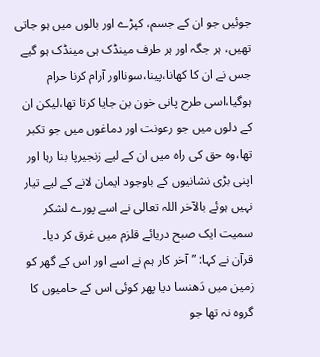جوئیں جو ان کے جسم، کپڑے اور بالوں میں ہو جاتی تھیں، ہر جگہ اور ہر طرف مینڈک ہی مینڈک ہو گیے جس نے ان کا کھانا،پینا،سونااور آرام کرنا حرام ہوگیا،اسی طرح پانی خون بن جایا کرتا تھا،لیکن ان کے دلوں میں جو رعونت اور دماغوں میں جو تکبر تھا،وہ حق کی راہ میں ان کے لیے زنجیرپا بنا رہا اور اپنی بڑی نشانیوں کے باوجود ایمان لانے کے لیے تیار نہیں ہوئے بالآخر اللہ تعالی نے اسے پورے لشکر سمیت ایک صبح دریائے قلزم میں غرق کر دیا۔
قرآن نے کہا: ”آخر کار ہم نے اسے اور اس کے گھر کو زمین میں دَھنسا دیا پھر کوئی اس کے حامیوں کا گروہ نہ تھا جو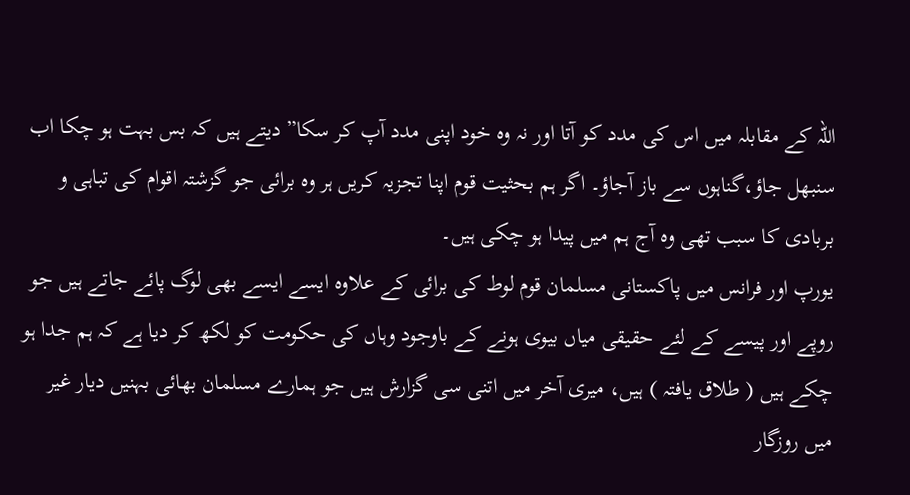اللہ کے مقابلہ میں اس کی مدد کو آتا اور نہ وہ خود اپنی مدد آپ کر سکا” دیتے ہیں کہ بس بہت ہو چکا اب سنبھل جاؤ،گناہوں سے باز آجاؤ۔ اگر ہم بحثیت قوم اپنا تجزیہ کریں ہر وہ برائی جو گزشتہ اقوام کی تباہی و بربادی کا سبب تھی وہ آج ہم میں پیدا ہو چکی ہیں۔
یورپ اور فرانس میں پاکستانی مسلمان قوم لوط کی برائی کے علاوہ ایسے ایسے بھی لوگ پائے جاتے ہیں جو روپے اور پیسے کے لئے حقیقی میاں بیوی ہونے کے باوجود وہاں کی حکومت کو لکھ کر دیا ہے کہ ہم جدا ہو چکے ہیں ( طلاق یافتہ ) ہیں، میری آخر میں اتنی سی گزارش ہیں جو ہمارے مسلمان بھائی بہنیں دیار غیر میں روزگار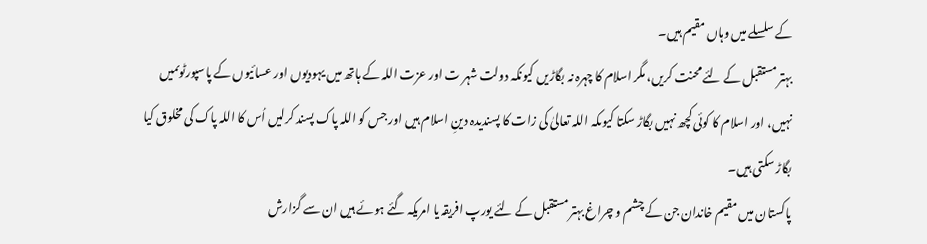کے سلسلے میں وہاں مقیم ہیں۔
بہتر مستقبل کے لئے محنت کریں، مگر اسلام کا چہرہ نہ بگاڑیں کیونکہ دولت شہر ت اور عزت اللہ کے ہاتھ میں یہودیوں اور عسائیوں کے پاسپورٹوںمیں نہیں، اور اسلام کا کوئی کچھ نہیں بگاڑ سکتا کیوںکہ اللہ تعالیٰ کی زات کا پسندیدہ دینِ اسلام ہیں اور جس کو اللہ پاک پسند کرلیں اُس کا اللہ پاک کی مخلوق کیا بگاڑ سکتی ہیں۔
پاکستان میں مقیم خاندان جن کے چشم و چراغ بہتر مستقبل کے لئے یورپ افریقہ یا امریکہ گئے ہوئے ہیں ان سے گزارش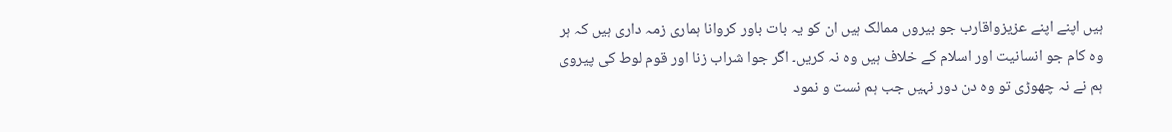ہیں اپنے اپنے عزیزواقارب جو بیروں ممالک ہیں ان کو یہ بات باور کروانا ہماری زمہ داری ہیں کہ ہر وہ کام جو انسانیت اور اسلام کے خلاف ہیں وہ نہ کریں۔ اگر جوا شراب زنا اور قوم لوط کی پیروی ہم نے نہ چھوڑی تو وہ دن دور نہیں جب ہم نست و نمود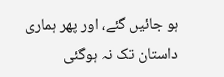ہو جائیں گئے، اور پھر ہماری داستان تک نہ ہوگئی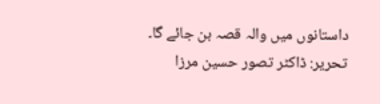داستانوں میں والہ قصہ بن جائے گا۔
تحریر: ڈاکٹر تصور حسین مرزا